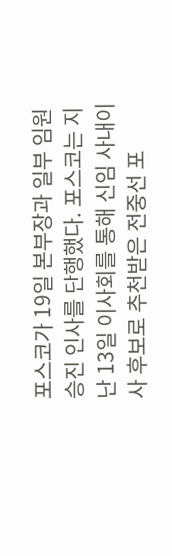포스코가 19일 본부장과 일부 임원 승진 인사를 단행했다. 포스코는 지난 13일 이사회를 통해 신임 사내이사 후보로 추천받은 전중선 포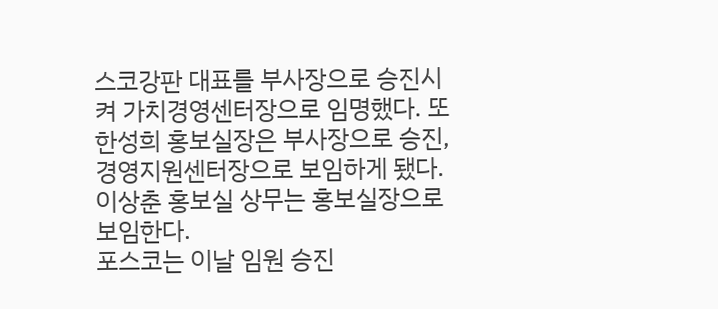스코강판 대표를 부사장으로 승진시켜 가치경영센터장으로 임명했다. 또 한성희 홍보실장은 부사장으로 승진, 경영지원센터장으로 보임하게 됐다. 이상춘 홍보실 상무는 홍보실장으로 보임한다.
포스코는 이날 임원 승진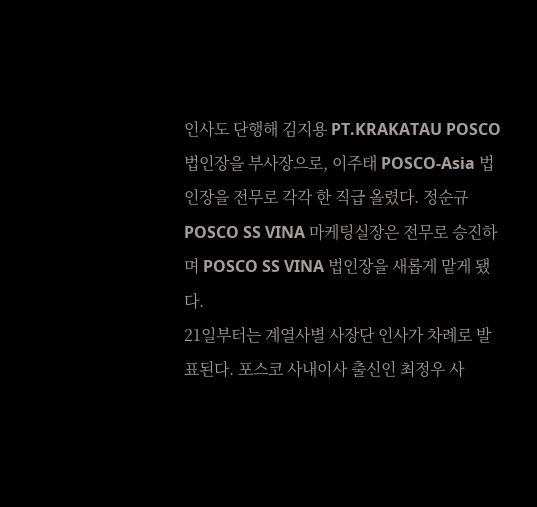인사도 단행해 김지용 PT.KRAKATAU POSCO 법인장을 부사장으로, 이주태 POSCO-Asia 법인장을 전무로 각각 한 직급 올렸다. 정순규 POSCO SS VINA 마케팅실장은 전무로 승진하며 POSCO SS VINA 법인장을 새롭게 맡게 됐다.
21일부터는 계열사별 사장단 인사가 차례로 발표된다. 포스코 사내이사 출신인 최정우 사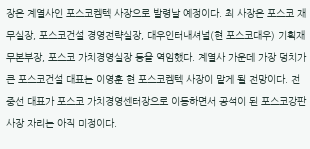장은 계열사인 포스코켐텍 사장으로 발령날 예정이다. 최 사장은 포스코 재무실장, 포스코건설 경영전략실장, 대우인터내셔널(현 포스코대우) 기획재무본부장, 포스코 가치경영실장 등을 역임했다. 계열사 가운데 가장 덩치가 큰 포스코건설 대표는 이영훈 현 포스코켐텍 사장이 맡게 될 전망이다. 전중선 대표가 포스코 가치경영센터장으로 이동하면서 공석이 된 포스코강판 사장 자리는 아직 미정이다.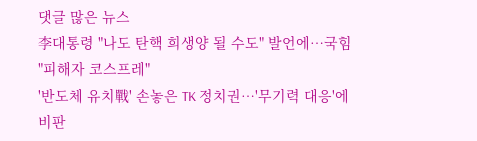댓글 많은 뉴스
李대통령 "나도 탄핵 희생양 될 수도" 발언에…국힘 "피해자 코스프레"
'반도체 유치戰' 손놓은 TK 정치권…'무기력 대응'에 비판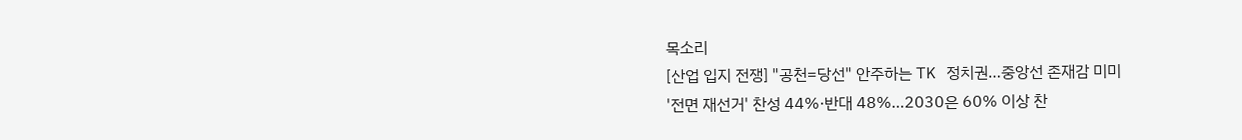목소리
[산업 입지 전쟁] "공천=당선" 안주하는 TK 정치권…중앙선 존재감 미미
'전면 재선거' 찬성 44%·반대 48%…2030은 60% 이상 찬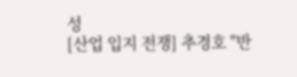성
[산업 입지 전쟁] 추경호 "반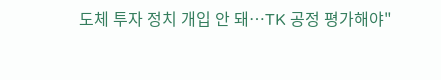도체 투자 정치 개입 안 돼…TK 공정 평가해야"